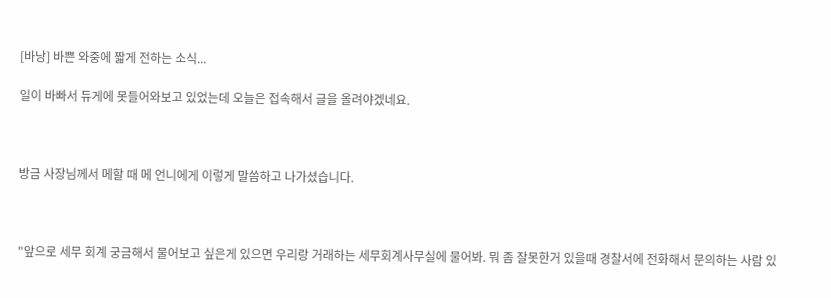[바낭] 바쁜 와중에 짧게 전하는 소식...

일이 바빠서 듀게에 못들어와보고 있었는데 오늘은 접속해서 글을 올려야겠네요.



방금 사장님께서 메할 때 메 언니에게 이렇게 말씀하고 나가셨습니다.



"앞으로 세무 회계 궁금해서 물어보고 싶은게 있으면 우리랑 거래하는 세무회계사무실에 물어봐. 뭐 좀 잘못한거 있을때 경찰서에 전화해서 문의하는 사람 있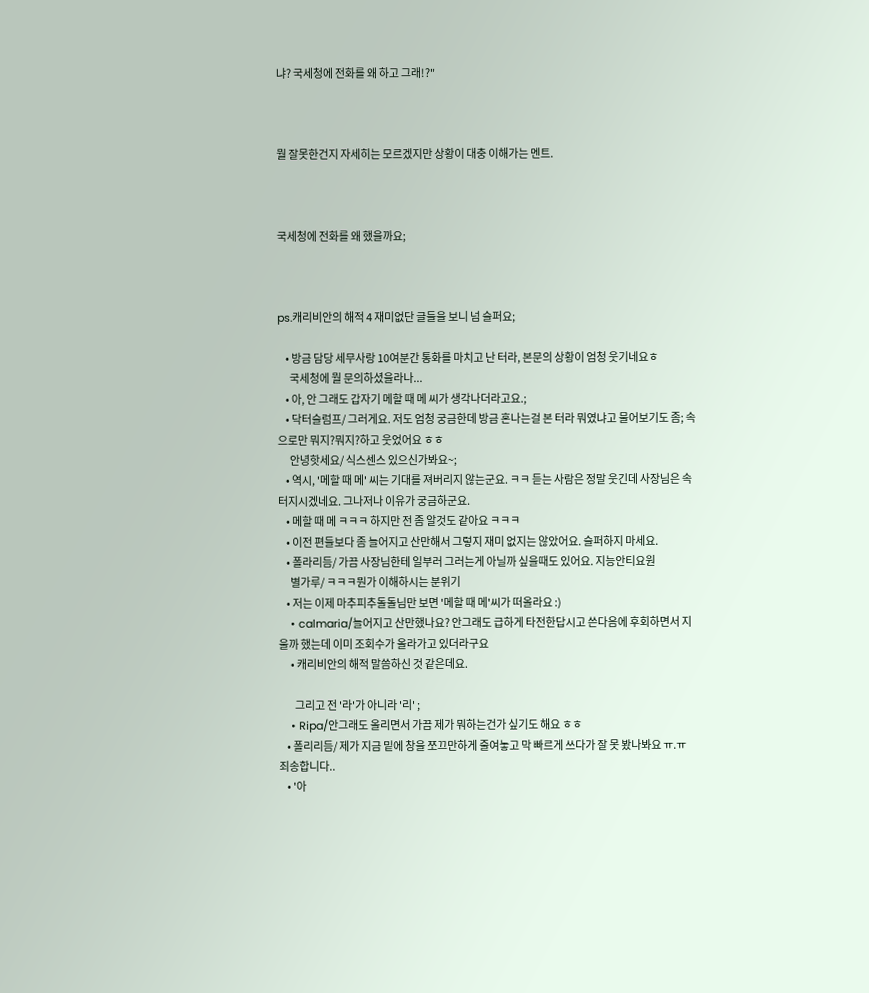냐? 국세청에 전화를 왜 하고 그래!?"



뭘 잘못한건지 자세히는 모르겠지만 상황이 대충 이해가는 멘트.



국세청에 전화를 왜 했을까요;



ps.캐리비안의 해적 4 재미없단 글들을 보니 넘 슬퍼요;

    • 방금 담당 세무사랑 10여분간 통화를 마치고 난 터라, 본문의 상황이 엄청 웃기네요ㅎ
      국세청에 뭘 문의하셨을라나...
    • 아, 안 그래도 갑자기 메할 때 메 씨가 생각나더라고요.;
    • 닥터슬럼프/ 그러게요. 저도 엄청 궁금한데 방금 혼나는걸 본 터라 뭐였냐고 물어보기도 좀; 속으로만 뭐지?뭐지?하고 웃었어요 ㅎㅎ
      안녕핫세요/ 식스센스 있으신가봐요~;
    • 역시, '메할 때 메' 씨는 기대를 져버리지 않는군요. ㅋㅋ 듣는 사람은 정말 웃긴데 사장님은 속터지시겠네요. 그나저나 이유가 궁금하군요.
    • 메할 때 메 ㅋㅋㅋ 하지만 전 좀 알것도 같아요 ㅋㅋㅋ
    • 이전 편들보다 좀 늘어지고 산만해서 그렇지 재미 없지는 않았어요. 슬퍼하지 마세요.
    • 폴라리듬/ 가끔 사장님한테 일부러 그러는게 아닐까 싶을때도 있어요. 지능안티요원
      별가루/ ㅋㅋㅋ뭔가 이해하시는 분위기
    • 저는 이제 마추피추돌돌님만 보면 '메할 때 메'씨가 떠올라요 :)
    • calmaria/늘어지고 산만했나요? 안그래도 급하게 타전한답시고 쓴다음에 후회하면서 지울까 했는데 이미 조회수가 올라가고 있더라구요
      • 캐리비안의 해적 말씀하신 것 같은데요.

        그리고 전 '라'가 아니라 '리' ;
    • Ripa/안그래도 올리면서 가끔 제가 뭐하는건가 싶기도 해요 ㅎㅎ
    • 폴리리듬/ 제가 지금 밑에 창을 쪼끄만하게 줄여놓고 막 빠르게 쓰다가 잘 못 봤나봐요 ㅠ.ㅠ 죄송합니다..
    • '아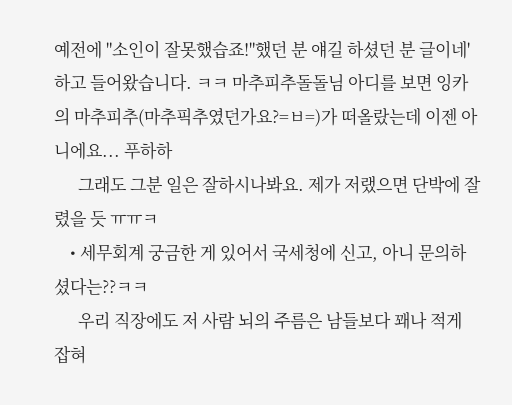예전에 "소인이 잘못했습죠!"했던 분 얘길 하셨던 분 글이네' 하고 들어왔습니다. ㅋㅋ 마추피추돌돌님 아디를 보면 잉카의 마추피추(마추픽추였던가요?=ㅂ=)가 떠올랐는데 이젠 아니에요... 푸하하
      그래도 그분 일은 잘하시나봐요. 제가 저랬으면 단박에 잘렸을 듯 ㅠㅠㅋ
    • 세무회계 궁금한 게 있어서 국세청에 신고, 아니 문의하셨다는??ㅋㅋ
      우리 직장에도 저 사람 뇌의 주름은 남들보다 꽤나 적게 잡혀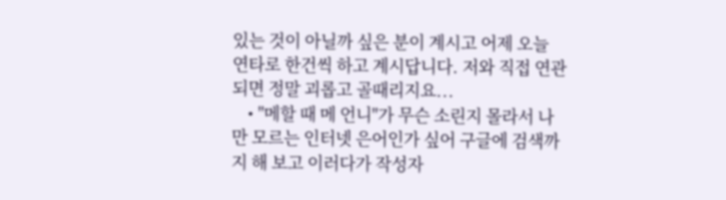있는 것이 아닐까 싶은 분이 계시고 어제 오늘 연타로 한건씩 하고 계시답니다. 저와 직접 연관되면 정말 괴롭고 골때리지요...
    • "메할 때 메 언니"가 무슨 소린지 몰라서 나만 모르는 인터넷 은어인가 싶어 구글에 검색까지 해 보고 이러다가 작성자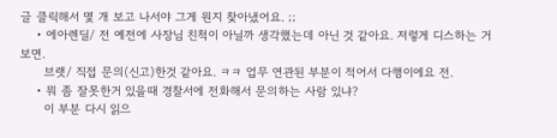글 클릭해서 몇 개 보고 나서야 그게 뭔지 찾아냈어요. ;;
    • 에아렌딜/ 전 예전에 사장님 친척이 아닐까 생각했는데 아닌 것 같아요. 저렇게 디스하는 거 보면.
      브랫/ 직접 문의(신고)한것 같아요. ㅋㅋ 업무 연관된 부분이 적어서 다행이에요 전.
    • 뭐 좀 잘못한거 있을때 경찰서에 전화해서 문의하는 사람 있냐?
      이 부분 다시 읽으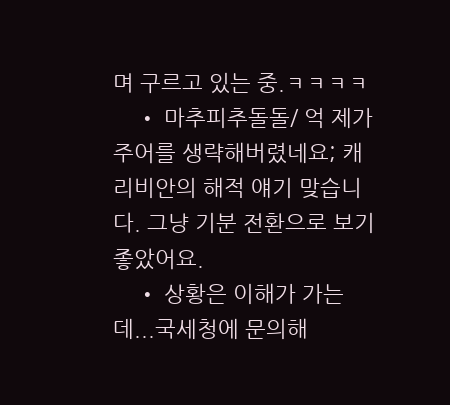며 구르고 있는 중.ㅋㅋㅋㅋ
    • 마추피추돌돌/ 억 제가 주어를 생략해버렸네요; 캐리비안의 해적 얘기 맞습니다. 그냥 기분 전환으로 보기 좋았어요.
    • 상황은 이해가 가는데...국세청에 문의해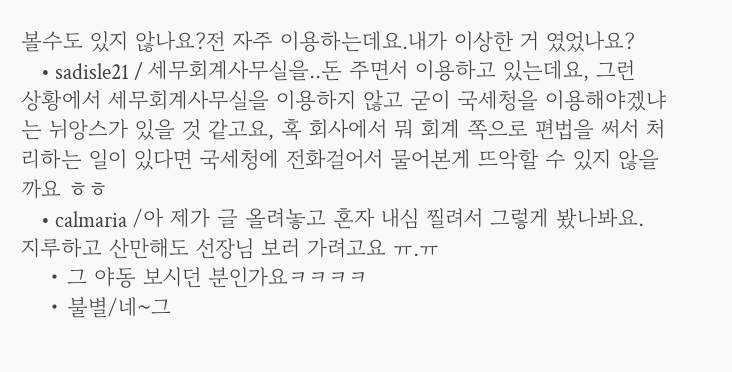볼수도 있지 않나요?전 자주 이용하는데요.내가 이상한 거 였었나요?
    • sadisle21 / 세무회계사무실을..돈 주면서 이용하고 있는데요, 그런 상황에서 세무회계사무실을 이용하지 않고 굳이 국세청을 이용해야겠냐는 뉘앙스가 있을 것 같고요, 혹 회사에서 뭐 회계 쪽으로 편법을 써서 처리하는 일이 있다면 국세청에 전화걸어서 물어본게 뜨악할 수 있지 않을까요 ㅎㅎ
    • calmaria /아 제가 글 올려놓고 혼자 내심 찔려서 그렇게 봤나봐요. 지루하고 산만해도 선장님 보러 가려고요 ㅠ.ㅠ
    • 그 야동 보시던 분인가요ㅋㅋㅋㅋ
    • 불별/네~그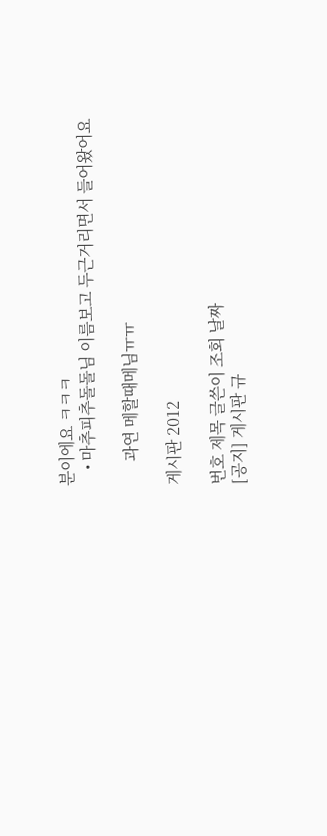분이에요 ㅋㅋㅋ
    • 마추피추돌돌님 이름보고 두근거리면서 들어왔어요

      과연 메할때메님ㅠㅠ

게시판 2012

번호 제목 글쓴이 조회 날짜
[공지] 게시판 규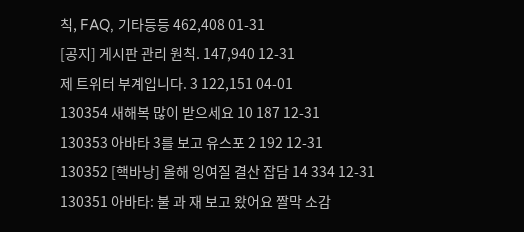칙, FAQ, 기타등등 462,408 01-31
[공지] 게시판 관리 원칙. 147,940 12-31
제 트위터 부계입니다. 3 122,151 04-01
130354 새해복 많이 받으세요 10 187 12-31
130353 아바타 3를 보고 유스포 2 192 12-31
130352 [핵바낭] 올해 잉여질 결산 잡담 14 334 12-31
130351 아바타: 불 과 재 보고 왔어요 짤막 소감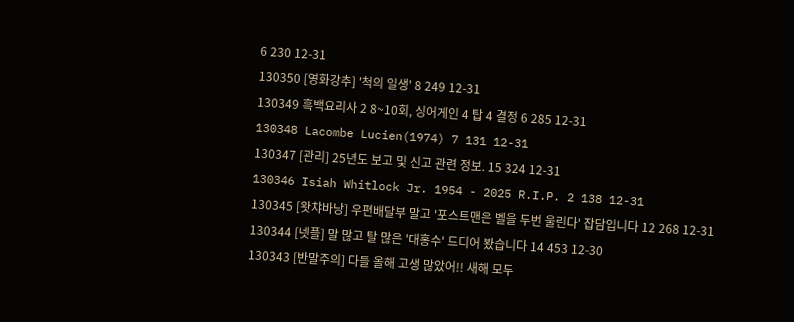6 230 12-31
130350 [영화강추] '척의 일생' 8 249 12-31
130349 흑백요리사 2 8~10회, 싱어게인 4 탑 4 결정 6 285 12-31
130348 Lacombe Lucien(1974) 7 131 12-31
130347 [관리] 25년도 보고 및 신고 관련 정보. 15 324 12-31
130346 Isiah Whitlock Jr. 1954 - 2025 R.I.P. 2 138 12-31
130345 [왓챠바낭] 우편배달부 말고 '포스트맨은 벨을 두번 울린다' 잡담입니다 12 268 12-31
130344 [넷플] 말 많고 탈 많은 '대홍수' 드디어 봤습니다 14 453 12-30
130343 [반말주의] 다들 올해 고생 많았어!! 새해 모두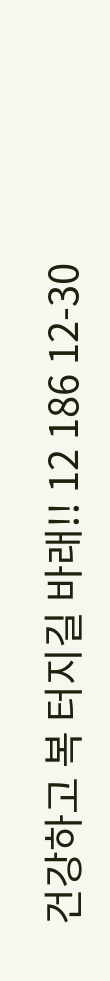건강하고 복 터지길 바래!! 12 186 12-30